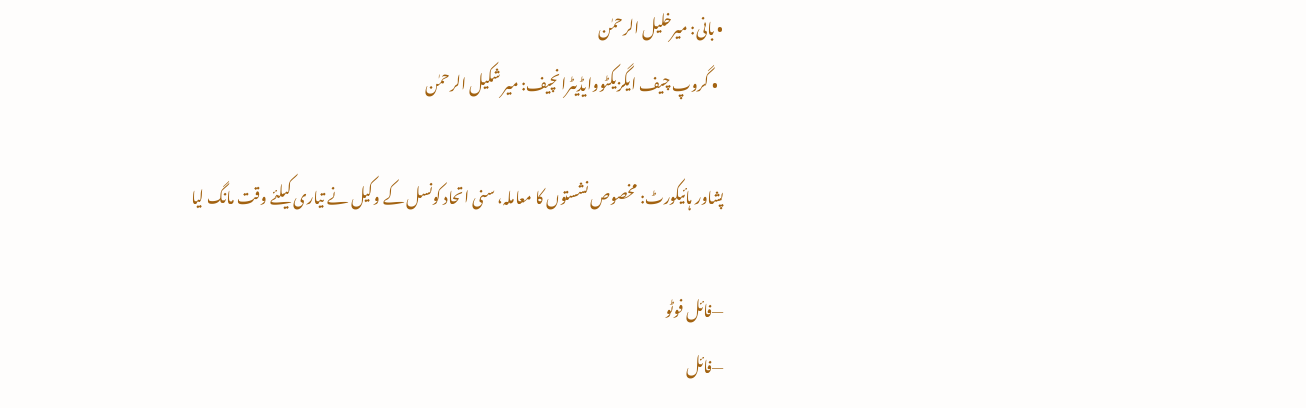• بانی: میرخلیل الرحمٰن
  • گروپ چیف ایگزیکٹووایڈیٹرانچیف: میر شکیل الرحمٰن

پشاور ہائیکورٹ: مخصوص نشستوں کا معاملہ، سنی اتحاد کونسل کے وکیل نے تیاری کیلئے وقت مانگ لیا

—فائل فوٹو
—فائل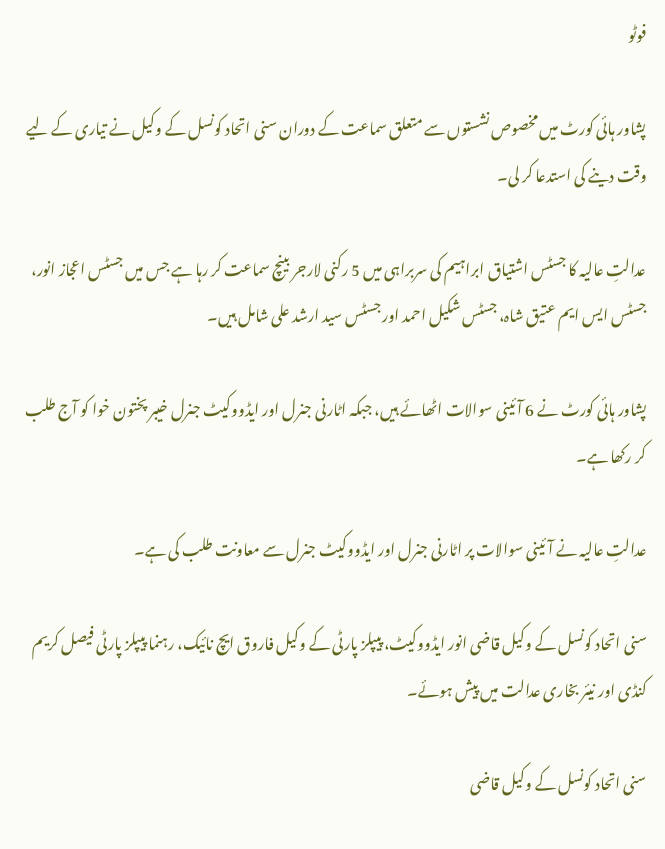فوٹو

پشاور ہائی کورٹ میں مخصوص نشستوں سے متعلق سماعت کے دوران سنی اتحاد کونسل کے وکیل نے تیاری کے لیے وقت دینے کی استدعا کر لی۔

عدالتِ عالیہ کا جسٹس اشتیاق ابراہیم کی سربراہی میں 5 رکنی لارجر بینچ سماعت کر رہا ہے جس میں جسٹس اعجاز انور، جسٹس ایس ایم عتیق شاہ، جسٹس شکیل احمد اور جسٹس سید ارشد علی شامل ہیں۔

پشاور ہائی کورٹ نے 6 آئینی سوالات اٹھائے ہیں، جبکہ اٹارنی جنرل اور ایڈووکیٹ جنرل خیبر پختون خوا کو آج طلب کر رکھا ہے۔

عدالتِ عالیہ نے آئینی سوالات پر اٹارنی جنرل اور ایڈووکیٹ جنرل سے معاونت طلب کی ہے۔

سنی اتحاد کونسل کے وکیل قاضی انور ایڈووکیٹ، پیپلز پارٹی کے وکیل فاروق ایچ نائیک، رہنما پیپلز پارٹی فیصل کریم کنڈی اور نیئر بخاری عدالت میں پیش ہوئے۔

سنی اتحاد کونسل کے وکیل قاضی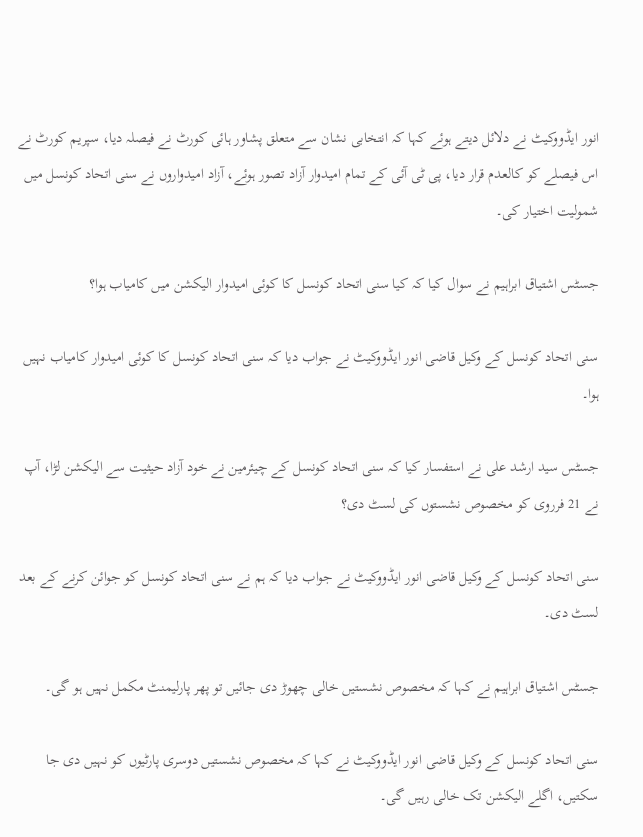انور ایڈووکیٹ نے دلائل دیتے ہوئے کہا کہ انتخابی نشان سے متعلق پشاور ہائی کورٹ نے فیصلہ دیا، سپریم کورٹ نے اس فیصلے کو کالعدم قرار دیا، پی ٹی آئی کے تمام امیدوار آزاد تصور ہوئے، آزاد امیدواروں نے سنی اتحاد کونسل میں شمولیت اختیار کی۔

جسٹس اشتیاق ابراہیم نے سوال کیا کہ کیا سنی اتحاد کونسل کا کوئی امیدوار الیکشن میں کامیاب ہوا؟

سنی اتحاد کونسل کے وکیل قاضی انور ایڈووکیٹ نے جواب دیا کہ سنی اتحاد کونسل کا کوئی امیدوار کامیاب نہیں ہوا۔

جسٹس سید ارشد علی نے استفسار کیا کہ سنی اتحاد کونسل کے چیئرمین نے خود آزاد حیثیت سے الیکشن لڑا، آپ نے 21 فرروی کو مخصوص نشستوں کی لسٹ دی؟

سنی اتحاد کونسل کے وکیل قاضی انور ایڈووکیٹ نے جواب دیا کہ ہم نے سنی اتحاد کونسل کو جوائن کرنے کے بعد لسٹ دی۔

جسٹس اشتیاق ابراہیم نے کہا کہ مخصوص نشستیں خالی چھوڑ دی جائیں تو پھر پارلیمنٹ مکمل نہیں ہو گی۔

سنی اتحاد کونسل کے وکیل قاضی انور ایڈووکیٹ نے کہا کہ مخصوص نشستیں دوسری پارٹیوں کو نہیں دی جا سکتیں، اگلے الیکشن تک خالی رہیں گی۔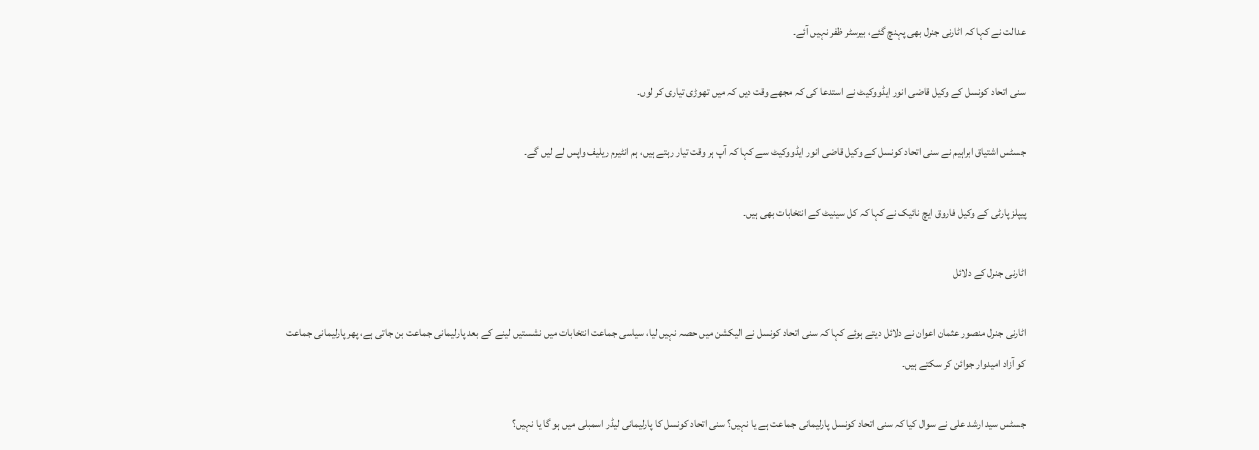عدالت نے کہا کہ اٹارنی جنرل بھی پہنچ گئے، بیرسٹر ظفر نہیں آئے۔

سنی اتحاد کونسل کے وکیل قاضی انور ایڈووکیٹ نے استدعا کی کہ مجھے وقت دیں کہ میں تھوڑی تیاری کر لوں۔

جسٹس اشتیاق ابراہیم نے سنی اتحاد کونسل کے وکیل قاضی انور ایڈووکیٹ سے کہا کہ آپ ہر وقت تیار رہتے ہیں، ہم انٹیرم ریلیف واپس لے لیں گے۔

پیپلز پارٹی کے وکیل فاروق ایچ نائیک نے کہا کہ کل سینیٹ کے انتخابات بھی ہیں۔

اٹارنی جنرل کے دلائل

اٹارنی جنرل منصور عثمان اعوان نے دلائل دیتے ہوئے کہا کہ سنی اتحاد کونسل نے الیکشن میں حصہ نہیں لیا، سیاسی جماعت انتخابات میں نشستیں لینے کے بعد پارلیمانی جماعت بن جاتی ہے، پھر پارلیمانی جماعت کو آزاد امیدوار جوائن کر سکتے ہیں۔

جسٹس سید ارشد علی نے سوال کیا کہ سنی اتحاد کونسل پارلیمانی جماعت ہے یا نہیں؟ سنی اتحاد کونسل کا پارلیمانی لیڈر اسمبلی میں ہو گا یا نہیں؟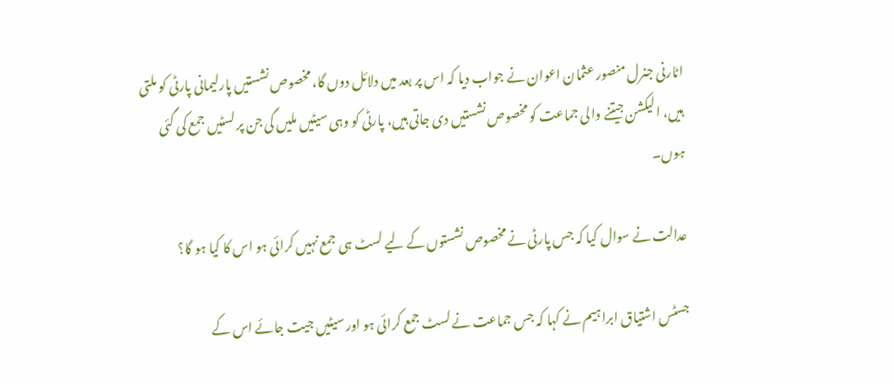اٹارنی جنرل منصور عثمان اعوان نے جواب دیا کہ اس پر بعد میں دلائل دوں گا، مخصوص نشستیں پارلیمانی پارٹی کو ملتی ہیں، الیکشن جیتنے والی جماعت کو مخصوص نشستیں دی جاتی ہیں، پارٹی کو وہی سیٹیں ملیں گی جن پر لسٹیں جمع کی گئی ہوں۔

عدالت نے سوال کیا کہ جس پارٹی نے مخصوص نشستوں کے لیے لسٹ ہی جمع نہیں کرائی ہو اس کا کیا ہو گا؟

جسٹس اشتیاق ابراہیم نے کہا کہ جس جماعت نے لسٹ جمع کرائی ہو اور سیٹیں جیت جائے اس کے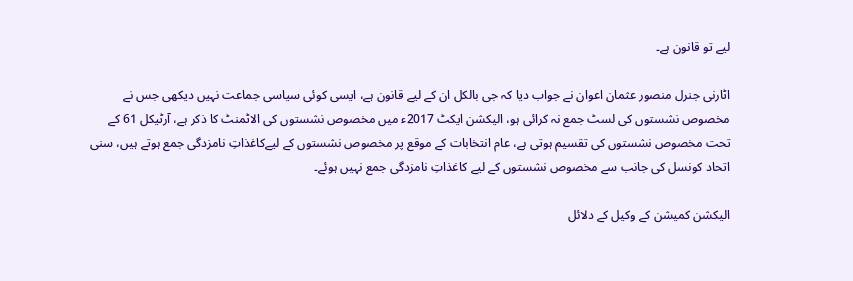لیے تو قانون ہے۔

اٹارنی جنرل منصور عثمان اعوان نے جواب دیا کہ جی بالکل ان کے لیے قانون ہے، ایسی کوئی سیاسی جماعت نہیں دیکھی جس نے مخصوص نشستوں کی لسٹ جمع نہ کرائی ہو، الیکشن ایکٹ 2017ء میں مخصوص نشستوں کی الاٹمنٹ کا ذکر ہے، آرٹیکل 61 کے تحت مخصوص نشستوں کی تقسیم ہوتی ہے، عام انتخابات کے موقع پر مخصوص نشستوں کے لیےکاغذاتِ نامزدگی جمع ہوتے ہیں، سنی اتحاد کونسل کی جانب سے مخصوص نشستوں کے لیے کاغذاتِ نامزدگی جمع نہیں ہوئے۔

الیکشن کمیشن کے وکیل کے دلائل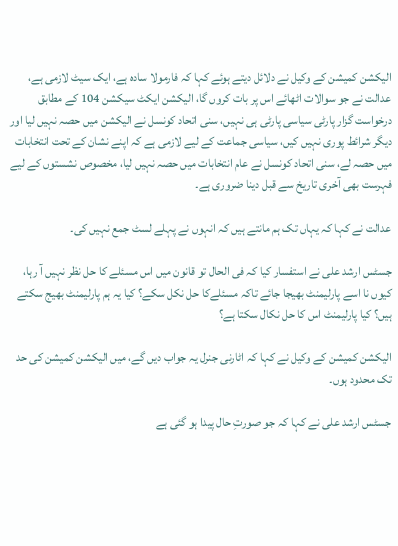الیکشن کمیشن کے وکیل نے دلائل دیتے ہوئے کہا کہ فارمولا سادہ ہے، ایک سیٹ لازمی ہے، عدالت نے جو سوالات اٹھائے اس پر بات کروں گا، الیکشن ایکٹ سیکشن 104 کے مطابق درخواست گزار پارٹی سیاسی پارٹی ہی نہیں، سنی اتحاد کونسل نے الیکشن میں حصہ نہیں لیا اور دیگر شرائط پوری نہیں کیں، سیاسی جماعت کے لیے لازمی ہے کہ اپنے نشان کے تحت انتخابات میں حصہ لے، سنی اتحاد کونسل نے عام انتخابات میں حصہ نہیں لیا، مخصوص نشستوں کے لیے فہرست بھی آخری تاریخ سے قبل دینا ضروری ہے۔

عدالت نے کہا کہ یہاں تک ہم مانتے ہیں کہ انہوں نے پہلے لسٹ جمع نہیں کی۔

جسٹس ارشد علی نے استفسار کیا کہ فی الحال تو قانون میں اس مسئلے کا حل نظر نہیں آ رہا، کیوں نا اسے پارلیمنٹ بھیجا جائے تاکہ مسئلےکا حل نکل سکے؟ کیا یہ ہم پارلیمنٹ بھیج سکتے ہیں؟ کیا پارلیمنٹ اس کا حل نکال سکتا ہے؟

الیکشن کمیشن کے وکیل نے کہا کہ اٹارنی جنرل یہ جواب دیں گے، میں الیکشن کمیشن کی حد تک محدود ہوں۔

جسٹس ارشد علی نے کہا کہ جو صورتِ حال پیدا ہو گئی ہے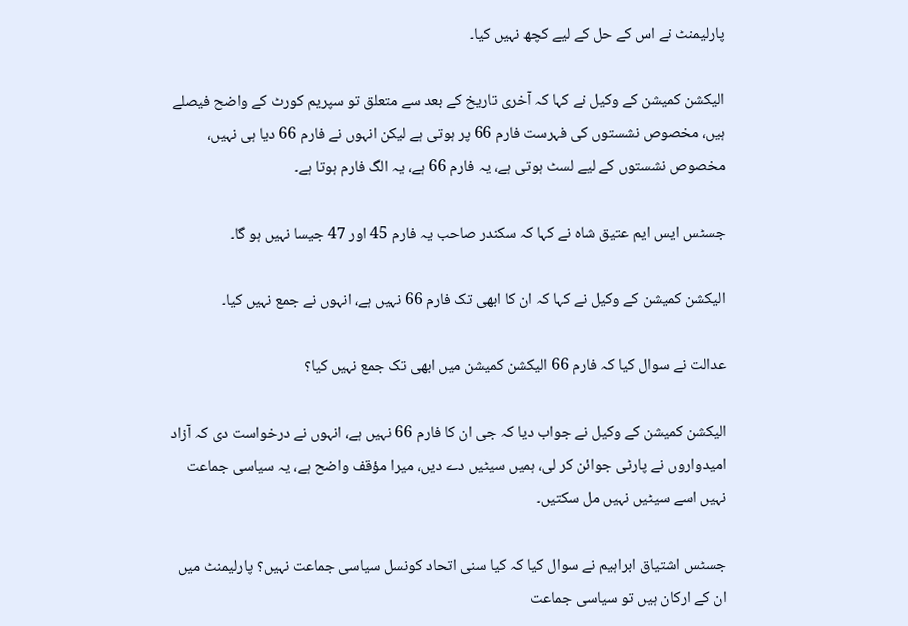پارلیمنٹ نے اس کے حل کے لیے کچھ نہیں کیا۔

الیکشن کمیشن کے وکیل نے کہا کہ آخری تاریخ کے بعد سے متعلق تو سپریم کورٹ کے واضح فیصلے ہیں، مخصوص نشستوں کی فہرست فارم 66 پر ہوتی ہے لیکن انہوں نے فارم 66 دیا ہی نہیں، مخصوص نشستوں کے لیے لسٹ ہوتی ہے، یہ فارم 66 ہے، یہ الگ فارم ہوتا ہے۔

جسٹس ایس ایم عتیق شاہ نے کہا کہ سکندر صاحب یہ فارم 45 اور 47 جیسا نہیں ہو گا۔

الیکشن کمیشن کے وکیل نے کہا کہ ان کا ابھی تک فارم 66 نہیں ہے، انہوں نے جمع نہیں کیا۔

عدالت نے سوال کیا کہ فارم 66 الیکشن کمیشن میں ابھی تک جمع نہیں کیا؟

الیکشن کمیشن کے وکیل نے جواب دیا کہ جی ان کا فارم 66 نہیں ہے، انہوں نے درخواست دی کہ آزاد امیدواروں نے پارٹی جوائن کر لی، ہمیں سیٹیں دے دیں، میرا مؤقف واضح ہے، یہ سیاسی جماعت نہیں اسے سیٹیں نہیں مل سکتیں۔

جسٹس اشتیاق ابراہیم نے سوال کیا کہ کیا سنی اتحاد کونسل سیاسی جماعت نہیں؟ پارلیمنٹ میں ان کے ارکان ہیں تو سیاسی جماعت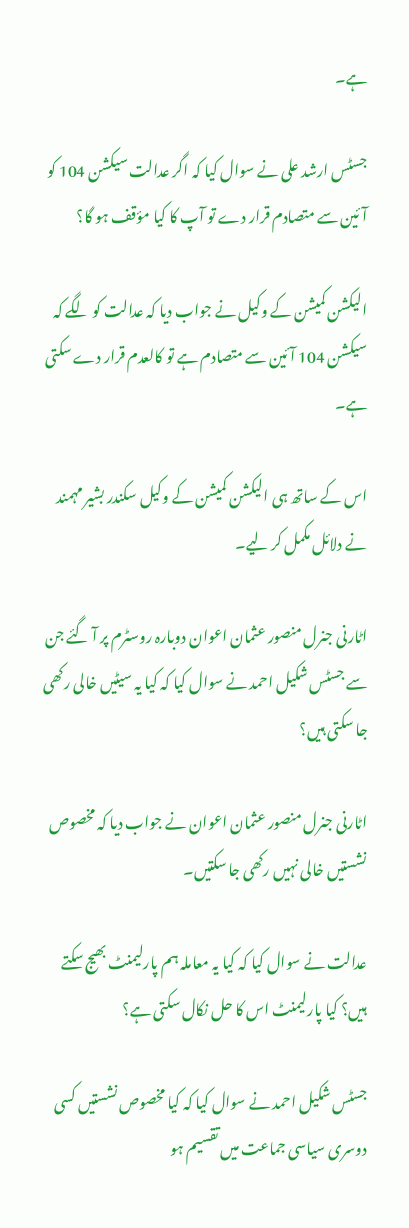ہے۔

جسٹس ارشد علی نے سوال کیا کہ اگر عدالت سیکشن 104 کو آئین سے متصادم قرار دے تو آپ کا کیا مؤقف ہو گا؟

الیکشن کمیشن کے وکیل نے جواب دیا کہ عدالت کو لگے کہ سیکشن 104 آئین سے متصادم ہے تو کالعدم قرار دے سکتی ہے۔

اس کے ساتھ ہی الیکشن کمیشن کے وکیل سکندر بشیر مہمند نے دلائل مکمل کر لیے۔

اٹارنی جنرل منصور عثمان اعوان دوبارہ روسٹرم پر آ گئے جن سے جسٹس شکیل احمد نے سوال کیا کہ کیا یہ سیٹیں خالی رکھی جا سکتی ہیں؟

اٹارنی جنرل منصور عثمان اعوان نے جواب دیا کہ مخصوص نشستیں خالی نہیں رکھی جا سکتیں۔

عدالت نے سوال کیا کہ کیا یہ معاملہ ہم پارلیمنٹ بھیج سکتے ہیں؟ کیا پارلیمنٹ اس کا حل نکال سکتی ہے؟

جسٹس شکیل احمد نے سوال کیا کہ کیا مخصوص نشستیں کسی دوسری سیاسی جماعت میں تقسیم ہو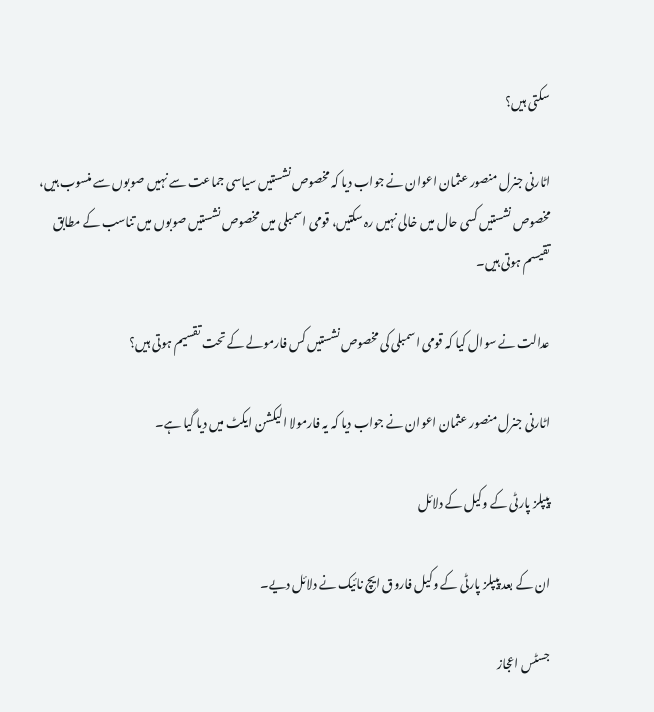سکتی ہیں؟

اٹارنی جنرل منصور عثمان اعوان نے جواب دیا کہ مخصوص نشستیں سیاسی جماعت سے نہیں صوبوں سے منسوب ہیں، مخصوص نشستیں کسی حال میں خالی نہیں رہ سکتیں، قومی اسمبلی میں مخصوص نشستیں صوبوں میں تناسب کے مطابق تقیسم ہوتی ہیں۔

عدالت نے سوال کیا کہ قومی اسمبلی کی مخصوص نشستیں کس فارمولے کے تحت تقسیم ہوتی ہیں؟

اٹارنی جنرل منصور عثمان اعوان نے جواب دیا کہ یہ فارمولا الیکشن ایکٹ میں دیا گیا ہے۔

پیپلز پارٹی کے وکیل کے دلائل

ان کے بعد پیپلز پارٹی کے وکیل فاروق ایچ نائیک نے دلائل دیے۔

جسٹس اعجاز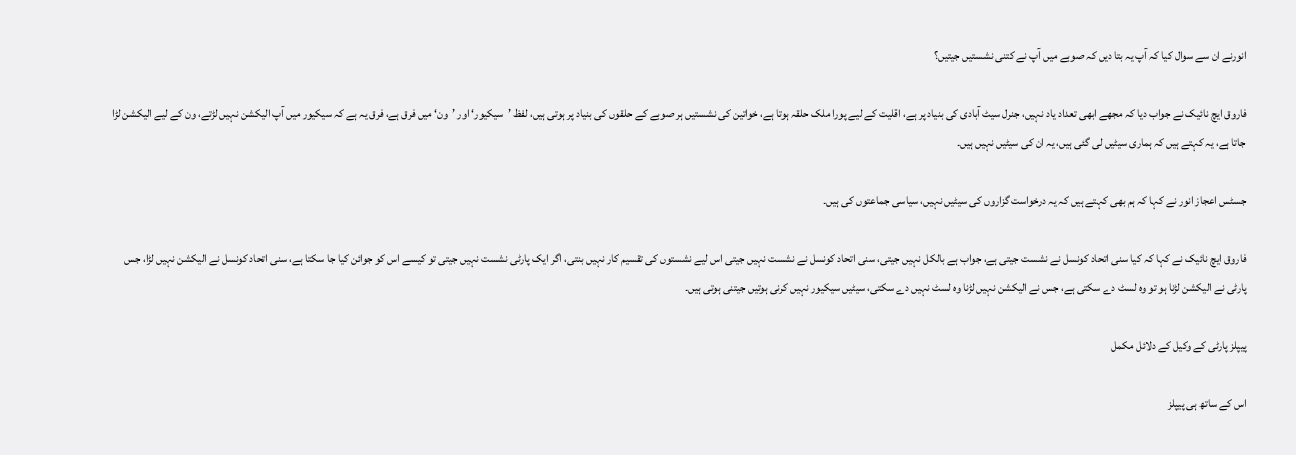انورنے ان سے سوال کیا کہ آپ یہ بتا دیں کہ صوبے میں آپ نے کتنی نشستیں جیتیں؟

فاروق ایچ نائیک نے جواب دیا کہ مجھے ابھی تعداد یاد نہیں، جنرل سیٹ آبادی کی بنیاد پر ہے، اقلیت کے لیے پورا ملک حلقہ ہوتا ہے، خواتین کی نشستیں ہر صوبے کے حلقوں کی بنیاد پر ہوتی ہیں، لفظ ’سیکیور‘ اور ’ون‘ میں فرق ہے، فرق یہ ہے کہ سیکیور میں آپ الیکشن نہیں لڑتے، ون کے لیے الیکشن لڑا جاتا ہے، یہ کہتے ہیں کہ ہماری سیٹیں لی گئی ہیں، یہ ان کی سیٹیں نہیں ہیں۔

جسٹس اعجاز انور نے کہا کہ ہم بھی کہتے ہیں کہ یہ درخواست گزاروں کی سیٹیں نہیں، سیاسی جماعتوں کی ہیں۔

فاروق ایچ نائیک نے کہا کہ کیا سنی اتحاد کونسل نے نشست جیتی ہے، جواب ہے بالکل نہیں جیتی، سنی اتحاد کونسل نے نشست نہیں جیتی اس لیے نشستوں کی تقسیم کار نہیں بنتی، اگر ایک پارٹی نشست نہیں جیتی تو کیسے اس کو جوائن کیا جا سکتا ہے، سنی اتحاد کونسل نے الیکشن نہیں لڑا، جس پارٹی نے الیکشن لڑنا ہو تو وہ لسٹ دے سکتی ہے، جس نے الیکشن نہیں لڑنا وہ لسٹ نہیں دے سکتی، سیٹیں سیکیور نہیں کرنی ہوتیں جیتنی ہوتی ہیں۔

پیپلز پارٹی کے وکیل کے دلائل مکمل

اس کے ساتھ ہی پیپلز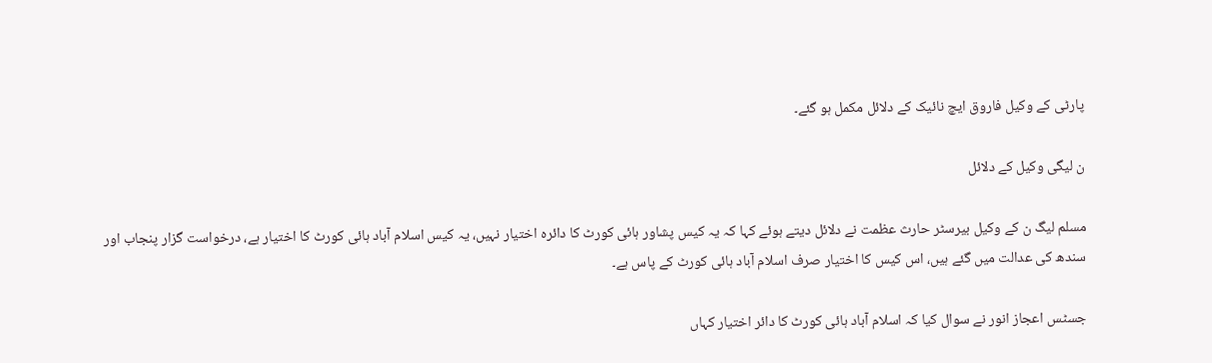پارٹی کے وکیل فاروق ایچ نائیک کے دلائل مکمل ہو گئے۔

ن لیگی وکیل کے دلائل

مسلم لیگ ن کے وکیل بیرسٹر حارث عظمت نے دلائل دیتے ہوئے کہا کہ یہ کیس پشاور ہائی کورٹ کا دائرہ اختیار نہیں، یہ کیس اسلام آباد ہائی کورٹ کا اختیار ہے، درخواست گزار پنجاب اور سندھ کی عدالت میں گئے ہیں، اس کیس کا اختیار صرف اسلام آباد ہائی کورٹ کے پاس ہے۔

جسٹس اعجاز انور نے سوال کیا کہ اسلام آباد ہائی کورٹ کا دائر اختیار کہاں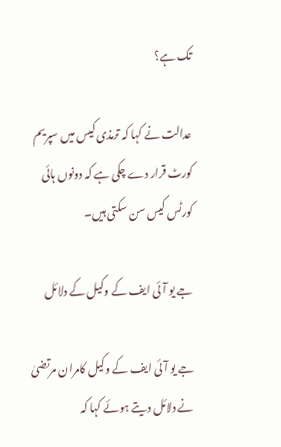تک ہے؟

عدالت نے کہا کہ ترمذی کیس میں سپریم کورٹ قرار دے چکی ہے کہ دونوں ہائی کورٹس کیس سن سکتی ہیں۔

جے یو آئی ایف کے وکیل کے دلائل

جے یو آئی ایف کے وکیل کامران مرتضیٰ نے دلائل دیتے ہوئے کہا کہ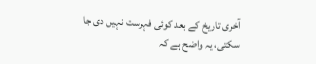آخری تاریخ کے بعد کوئی فہرست نہیں دی جا سکتی، یہ واضح ہے کہ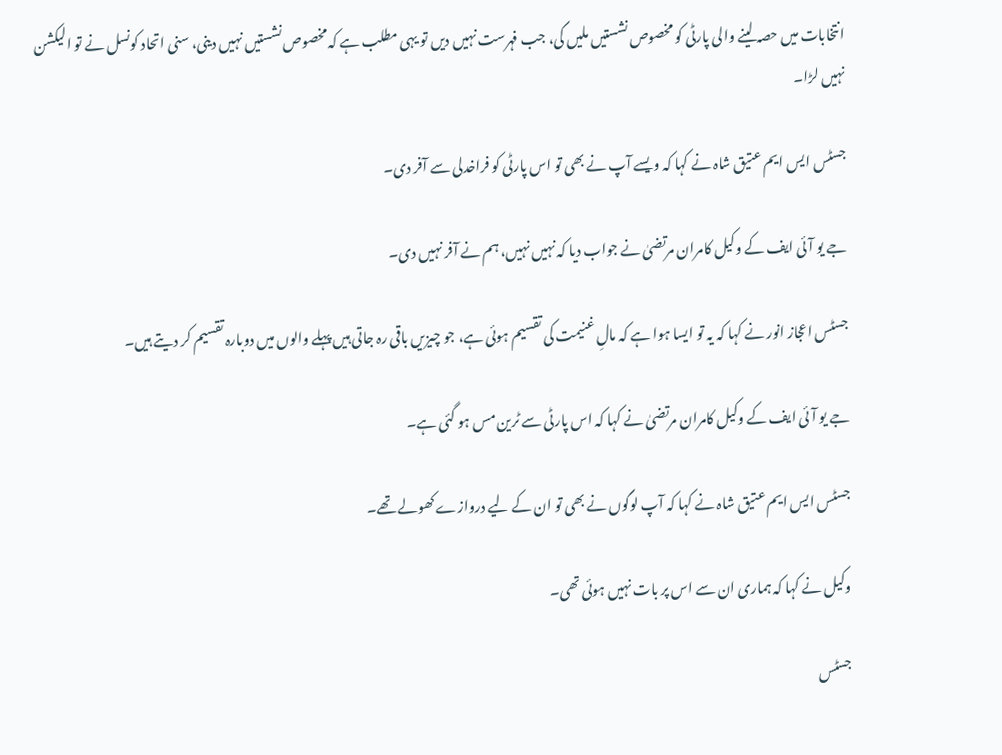انتخابات میں حصہ لینے والی پارٹی کو مخصوص نشستیں ملیں گی، جب فہرست نہیں دیں تو یہی مطلب ہے کہ مخصوص نشستیں نہیں دینی، سنی اتحاد کونسل نے تو الیکشن نہیں لڑا۔

جسٹس ایس ایم عتیق شاہ نے کہا کہ ویسے آپ نے بھی تو اس پارٹی کو فراخدلی سے آفر دی۔

جے یو آئی ایف کے وکیل کامران مرتضیٰ نے جواب دیا کہ نہیں نہیں، ہم نے آفر نہیں دی۔

جسٹس اعجاز انور نے کہا کہ یہ تو ایسا ہوا ہے کہ مالِ غنیمت کی تقسیم ہوئی ہے، جو چیزیں باقی رہ جاتی ہیں پہلے والوں میں دوبارہ تقسیم کر دیتے ہیں۔

جے یو آئی ایف کے وکیل کامران مرتضیٰ نے کہا کہ اس پارٹی سے ٹرین مس ہو گئی ہے۔

جسٹس ایس ایم عتیق شاہ نے کہا کہ آپ لوگوں نے بھی تو ان کے لیے دروازے کھولے تھے۔

وکیل نے کہا کہ ہماری ان سے اس پر بات نہیں ہوئی تھی۔

جسٹس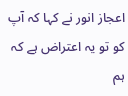اعجاز انور نے کہا کہ آپ کو تو یہ اعتراض ہے کہ ہم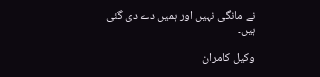نے مانگی نہیں اور ہمیں دے دی گئی ہیں۔

وکیل کامران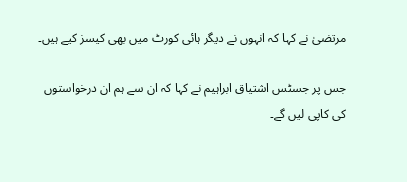مرتضیٰ نے کہا کہ انہوں نے دیگر ہائی کورٹ میں بھی کیسز کیے ہیں۔

جس پر جسٹس اشتیاق ابراہیم نے کہا کہ ان سے ہم ان درخواستوں کی کاپی لیں گے۔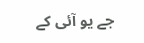جے یو آئی کے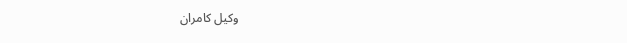وکیل کامران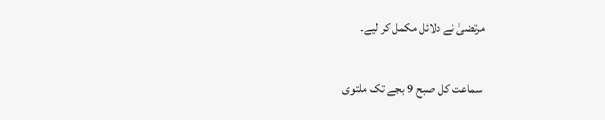مرتضیٰ نے دلائل مکمل کر لیے۔

 سماعت کل صبح 9 بجے تک ملتوی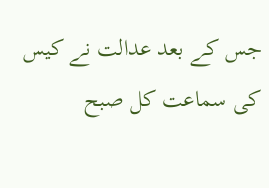جس کے بعد عدالت نے کیس کی سماعت کل صبح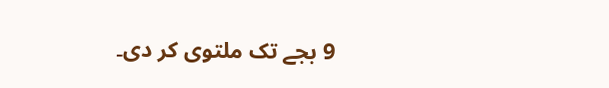9 بجے تک ملتوی کر دی۔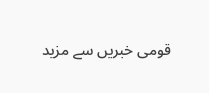قومی خبریں سے مزید